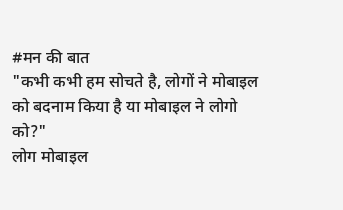#मन की बात
"कभी कभी हम सोचते है, लोगों ने मोबाइल को बदनाम किया है या मोबाइल ने लोगो को?"
लोग मोबाइल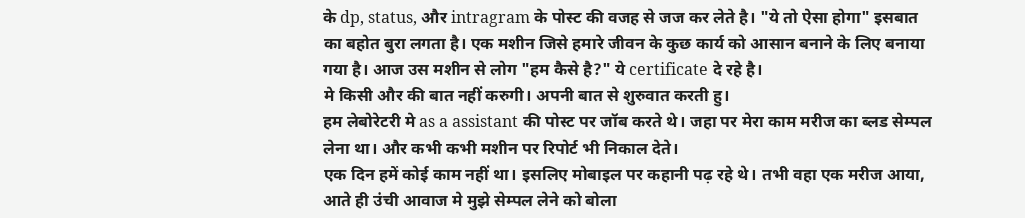के dp, status, और intragram के पोस्ट की वजह से जज कर लेते है। "ये तो ऐसा होगा" इसबात का बहोत बुरा लगता है। एक मशीन जिसे हमारे जीवन के कुछ कार्य को आसान बनाने के लिए बनाया गया है। आज उस मशीन से लोग "हम कैसे है?" ये certificate दे रहे है।
मे किसी और की बात नहीं करुगी। अपनी बात से शुरुवात करती हु।
हम लेबोरेटरी मे as a assistant की पोस्ट पर जॉब करते थे। जहा पर मेरा काम मरीज का ब्लड सेम्पल लेना था। और कभी कभी मशीन पर रिपोर्ट भी निकाल देते।
एक दिन हमें कोई काम नहीं था। इसलिए मोबाइल पर कहानी पढ़ रहे थे। तभी वहा एक मरीज आया, आते ही उंची आवाज मे मुझे सेम्पल लेने को बोला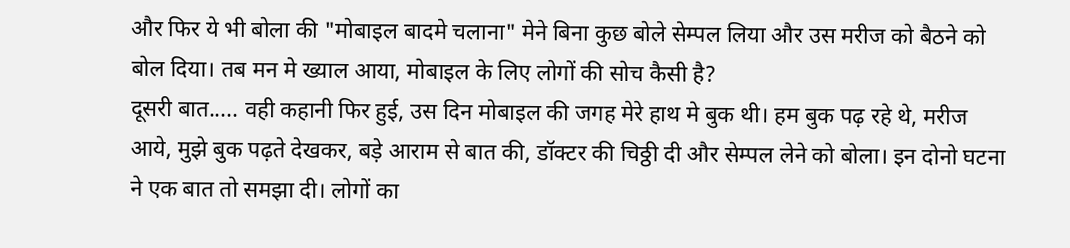और फिर ये भी बोला की "मोबाइल बादमे चलाना" मेने बिना कुछ बोले सेम्पल लिया और उस मरीज को बैठने को बोल दिया। तब मन मे ख्याल आया, मोबाइल के लिए लोगों की सोच कैसी है?
दूसरी बात..... वही कहानी फिर हुई, उस दिन मोबाइल की जगह मेरे हाथ मे बुक थी। हम बुक पढ़ रहे थे, मरीज आये, मुझे बुक पढ़ते देखकर, बड़े आराम से बात की, डॉक्टर की चिठ्ठी दी और सेम्पल लेने को बोला। इन दोनो घटना ने एक बात तो समझा दी। लोगों का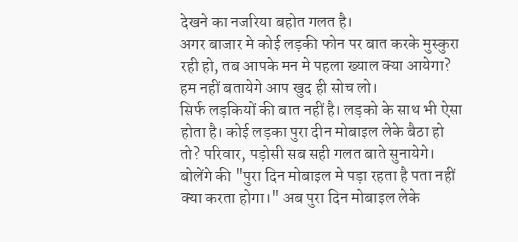देखने का नजरिया बहोत गलत है।
अगर बाजार मे कोई लड़की फोन पर बात करके मुस्कुरा रही हो, तब आपके मन मे पहला ख्याल क्या आयेगा? हम नहीं बतायेगे आप खुद ही सोच लो।
सिर्फ लड़कियों की बात नहीं है। लड़को के साथ भी ऐसा होता है। कोई लड़का पुरा दीन मोबाइल लेके बैठा हो तो? परिवार, पड़ोसी सब सही गलत बाते सुनायेगे। बोलेंगे की "पुरा दिन मोबाइल मे पड़ा रहता है पता नहीं क्या करता होगा।" अब पुरा दिन मोबाइल लेके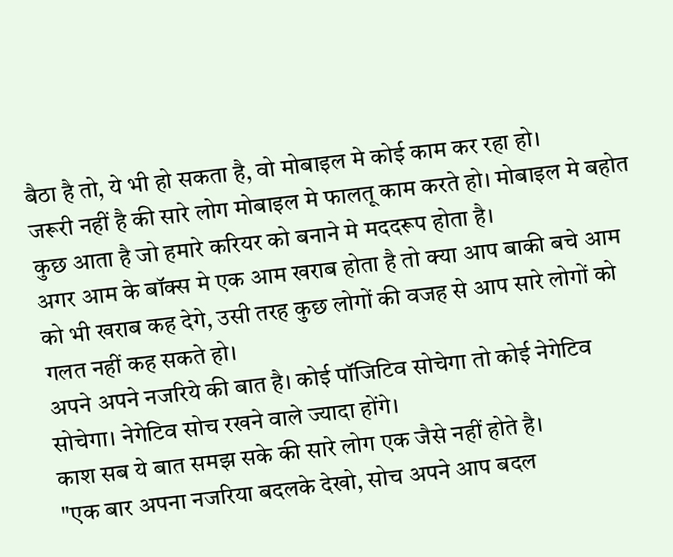बैठा है तो, ये भी हो सकता है, वो मोबाइल मे कोई काम कर रहा हो।
जरूरी नहीं है की सारे लोग मोबाइल मे फालतू काम करते हो। मोबाइल मे बहोत कुछ आता है जो हमारे करियर को बनाने मे मददरूप होता है।
अगर आम के बॉक्स मे एक आम खराब होता है तो क्या आप बाकी बचे आम को भी खराब कह देगे, उसी तरह कुछ लोगों की वजह से आप सारे लोगों को गलत नहीं कह सकते हो।
अपने अपने नजरिये की बात है। कोई पॉजिटिव सोचेगा तो कोई नेगेटिव सोचेगा। नेगेटिव सोच रखने वाले ज्यादा होंगे।
काश सब ये बात समझ सके की सारे लोग एक जैसे नहीं होते है।
"एक बार अपना नजरिया बदलके देखो, सोच अपने आप बदल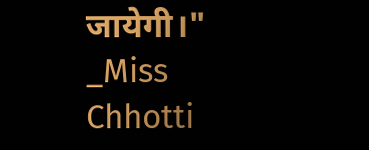जायेगी।"
_Miss Chhotti